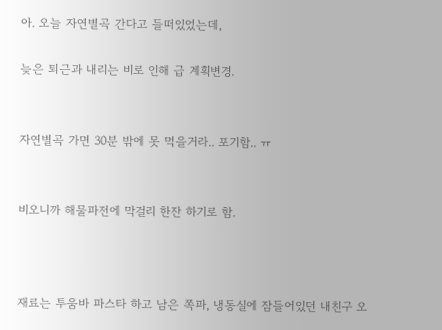아. 오늘 자연별곡 간다고 들떠있었는데,

늦은 퇴근과 내리는 비로 인해 급 계획변경.


자연별곡 가면 30분 밖에 못 먹을거라.. 포기함.. ㅠ


비오니까 해물파전에 막걸리 한잔 하기로 함.



재료는 투움바 파스타 하고 남은 쪽파, 냉동실에 잠들어있던 내친구 오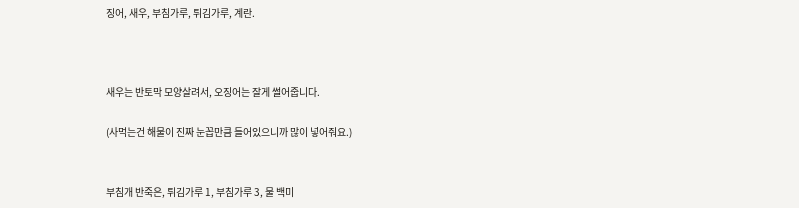징어, 새우, 부침가루, 튀김가루, 계란.



새우는 반토막 모양살려서, 오징어는 잘게 썰어줍니다.

(사먹는건 해물이 진짜 눈꼽만큼 들어있으니까 많이 넣어줘요.)


부침개 반죽은, 튀김가루 1, 부침가루 3, 물 백미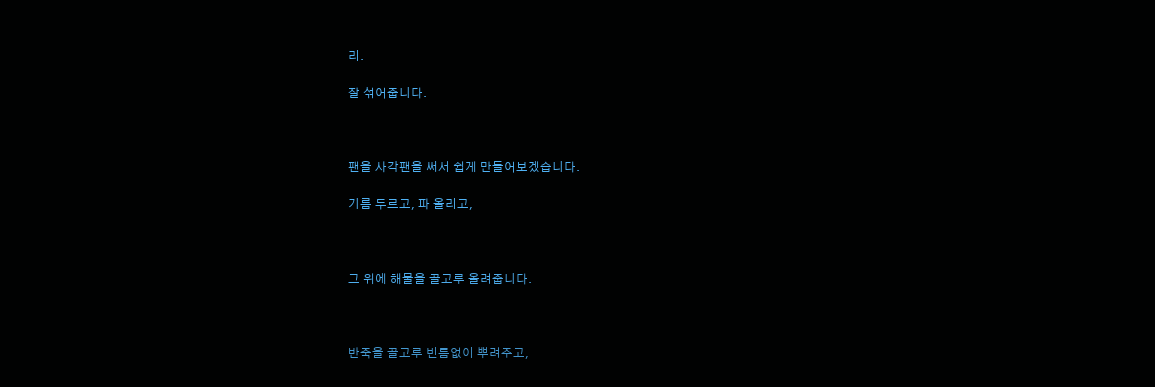리.

잘 섞어줍니다.



팬을 사각팬을 써서 쉽게 만들어보겠습니다.

기름 두르고, 파 올리고,



그 위에 해물을 골고루 올려줍니다.



반죽을 골고루 빈틈없이 뿌려주고,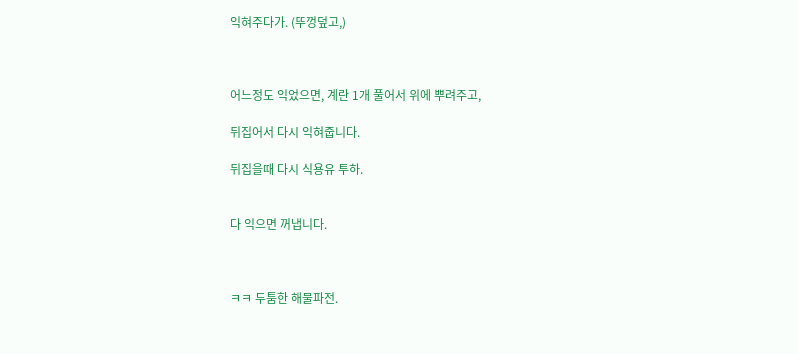익혀주다가. (뚜껑덮고,)



어느정도 익었으면, 계란 1개 풀어서 위에 뿌려주고,

뒤집어서 다시 익혀줍니다.

뒤집을때 다시 식용유 투하.


다 익으면 꺼냅니다.



ㅋㅋ 두툼한 해물파전.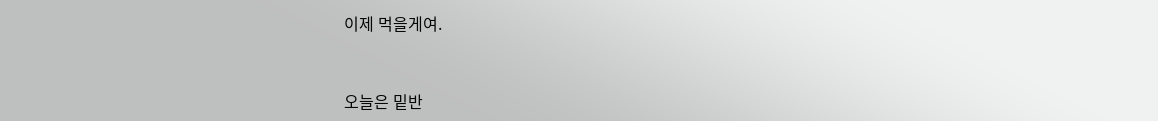이제 먹을게여.



오늘은 밑반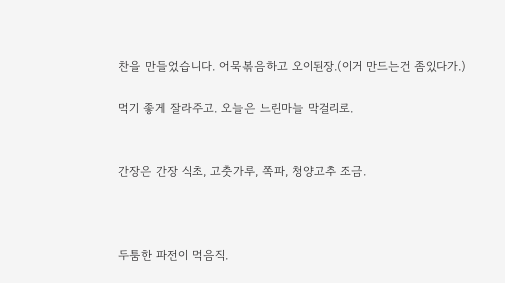찬을 만들었습니다. 어묵볶음하고 오이된장.(이거 만드는건 좀있다가.)

먹기 좋게 잘라주고. 오늘은 느린마늘 막걸리로.


간장은 간장 식초, 고춧가루, 쪽파, 청양고추 조금.



두툼한 파전이 먹음직.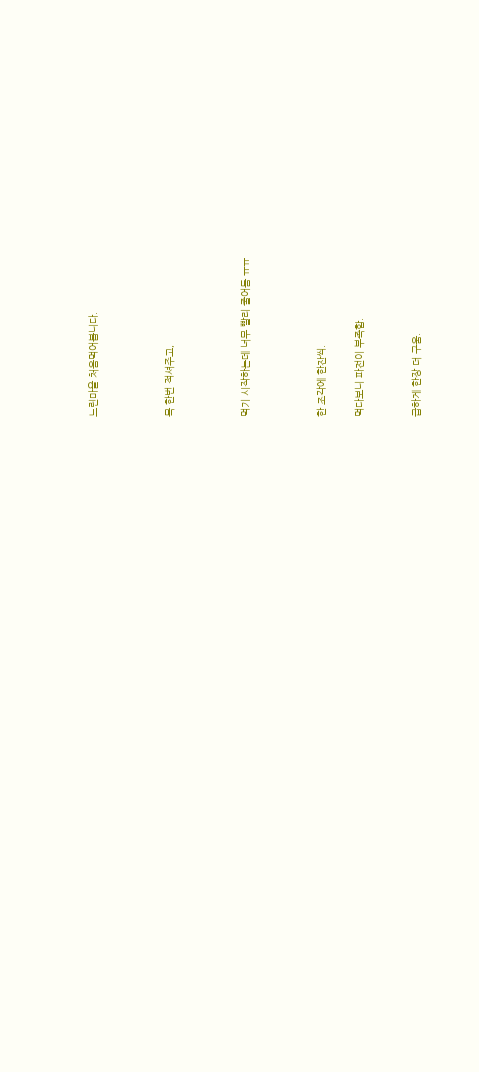느린마을 처음먹어봅니다.



목 한번 적셔주고,



먹기 시작하는데 너무 빨리 줄어듬 ㅠㅠ



한 조각에 한잔씩.

먹다보니 파전이 부족함.


급하게 한장 더 구움.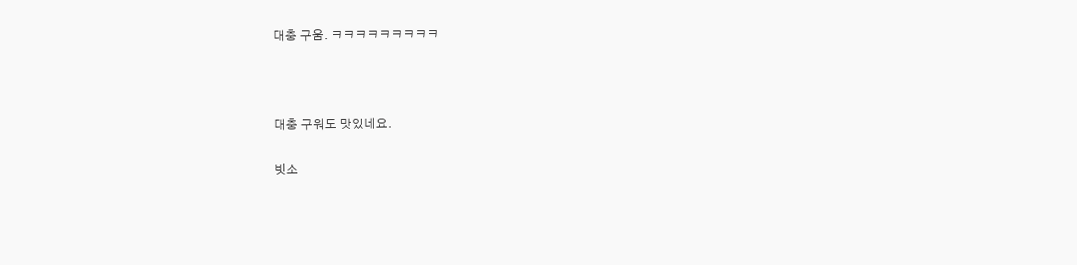대충 구움. ㅋㅋㅋㅋㅋㅋㅋㅋㅋ



대충 구워도 맛있네요.

빗소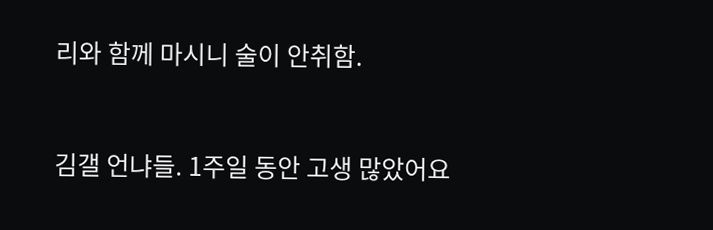리와 함께 마시니 술이 안취함.


김갤 언냐들. 1주일 동안 고생 많았어요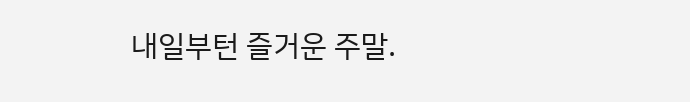내일부턴 즐거운 주말.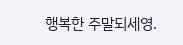행복한 주말되세영.